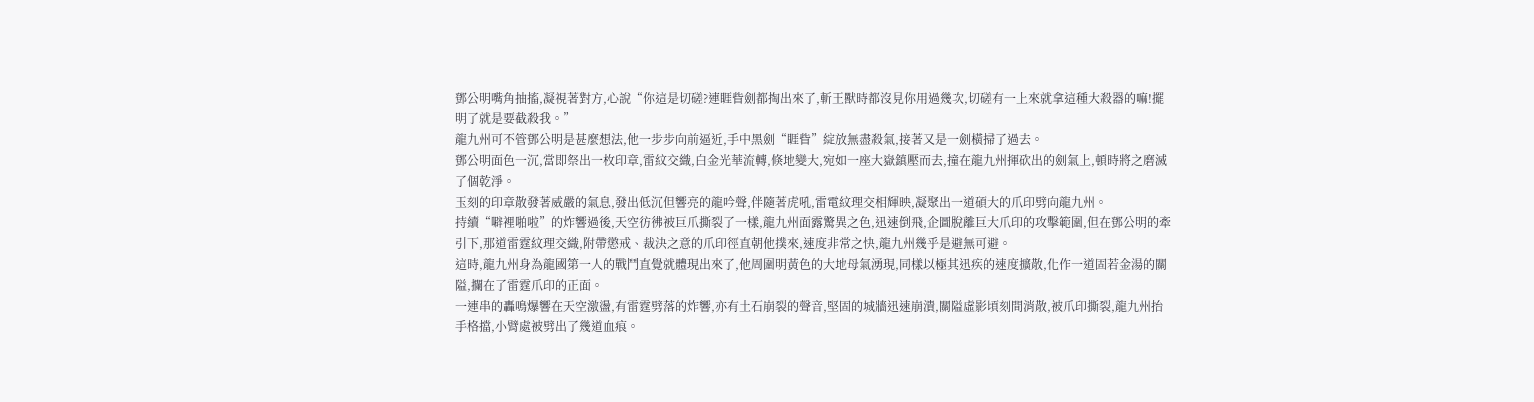鄧公明嘴角抽搐,凝視著對方,心說“你這是切磋?連睚眥劍都掏出來了,斬王獸時都沒見你用過幾次,切磋有一上來就拿這種大殺器的嘛!擺明了就是要截殺我。”
龍九州可不管鄧公明是甚麼想法,他一步步向前逼近,手中黑劍“睚眥”綻放無盡殺氣,接著又是一劍橫掃了過去。
鄧公明面色一沉,當即祭出一枚印章,雷紋交織,白金光華流轉,倏地變大,宛如一座大嶽鎮壓而去,撞在龍九州揮砍出的劍氣上,頓時將之磨滅了個乾淨。
玉刻的印章散發著威嚴的氣息,發出低沉但響亮的龍吟聲,伴隨著虎吼,雷電紋理交相輝映,凝聚出一道碩大的爪印劈向龍九州。
持續“噼裡啪啦”的炸響過後,天空彷彿被巨爪撕裂了一樣,龍九州面露驚異之色,迅速倒飛,企圖脫離巨大爪印的攻擊範圍,但在鄧公明的牽引下,那道雷霆紋理交織,附帶懲戒、裁決之意的爪印徑直朝他撲來,速度非常之快,龍九州幾乎是避無可避。
這時,龍九州身為龍國第一人的戰鬥直覺就體現出來了,他周圍明黃色的大地母氣湧現,同樣以極其迅疾的速度擴散,化作一道固若金湯的關隘,攔在了雷霆爪印的正面。
一連串的轟鳴爆響在天空激盪,有雷霆劈落的炸響,亦有土石崩裂的聲音,堅固的城牆迅速崩潰,關隘虛影頃刻間消散,被爪印撕裂,龍九州抬手格擋,小臂處被劈出了幾道血痕。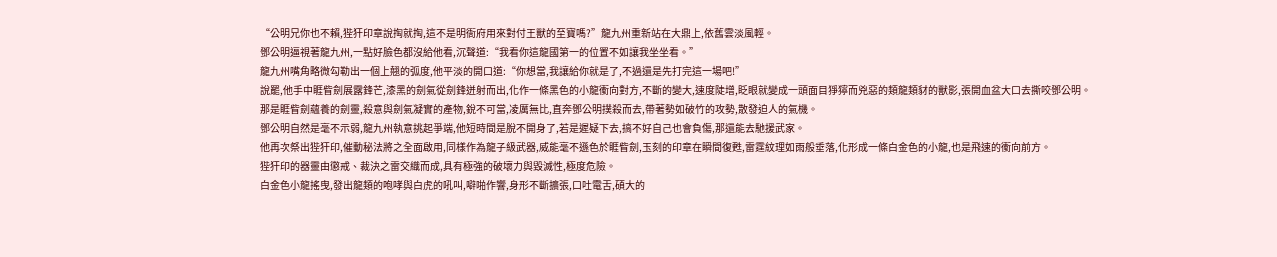“公明兄你也不賴,狴犴印章說掏就掏,這不是明衙府用來對付王獸的至寶嗎?”龍九州重新站在大鼎上,依舊雲淡風輕。
鄧公明逼視著龍九州,一點好臉色都沒給他看,沉聲道:“我看你這龍國第一的位置不如讓我坐坐看。”
龍九州嘴角略微勾勒出一個上翹的弧度,他平淡的開口道:“你想當,我讓給你就是了,不過還是先打完這一場吧!”
說罷,他手中睚眥劍展露鋒芒,漆黑的劍氣從劍鋒迸射而出,化作一條黑色的小龍衝向對方,不斷的變大,速度陡增,眨眼就變成一頭面目猙獰而兇惡的類龍類豺的獸影,張開血盆大口去撕咬鄧公明。
那是睚眥劍蘊養的劍靈,殺意與劍氣凝實的產物,銳不可當,凌厲無比,直奔鄧公明撲殺而去,帶著勢如破竹的攻勢,散發迫人的氣機。
鄧公明自然是毫不示弱,龍九州執意挑起爭端,他短時間是脫不開身了,若是遲疑下去,搞不好自己也會負傷,那還能去馳援武家。
他再次祭出狴犴印,催動秘法將之全面啟用,同樣作為龍子級武器,威能毫不遜色於睚眥劍,玉刻的印章在瞬間復甦,雷霆紋理如雨般垂落,化形成一條白金色的小龍,也是飛速的衝向前方。
狴犴印的器靈由懲戒、裁決之雷交織而成,具有極強的破壞力與毀滅性,極度危險。
白金色小龍搖曳,發出龍類的咆哮與白虎的吼叫,噼啪作響,身形不斷擴張,口吐電舌,碩大的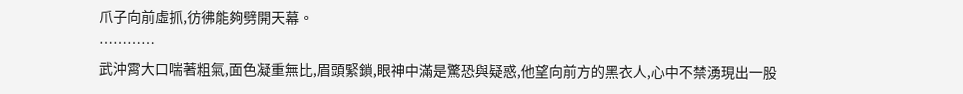爪子向前虛抓,彷彿能夠劈開天幕。
…………
武沖霄大口喘著粗氣,面色凝重無比,眉頭緊鎖,眼神中滿是驚恐與疑惑,他望向前方的黑衣人,心中不禁湧現出一股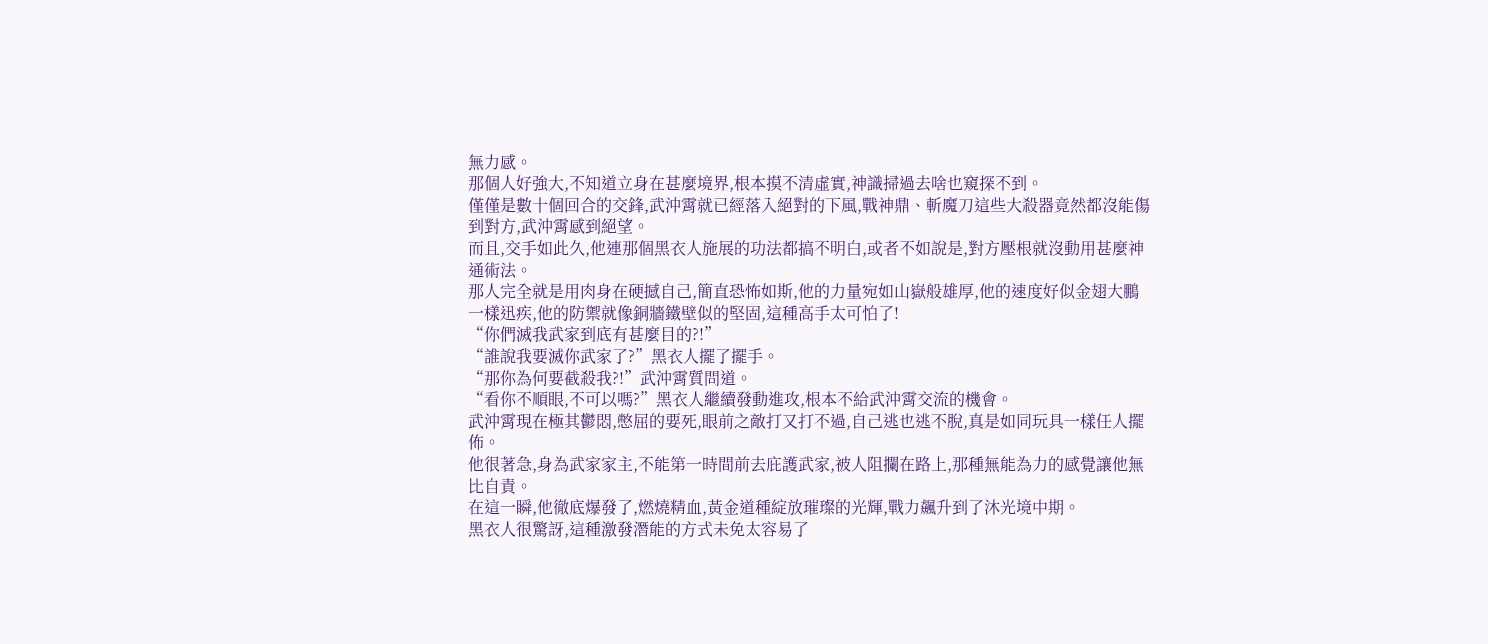無力感。
那個人好強大,不知道立身在甚麼境界,根本摸不清虛實,神識掃過去啥也窺探不到。
僅僅是數十個回合的交鋒,武沖霄就已經落入絕對的下風,戰神鼎、斬魔刀這些大殺器竟然都沒能傷到對方,武沖霄感到絕望。
而且,交手如此久,他連那個黑衣人施展的功法都搞不明白,或者不如說是,對方壓根就沒動用甚麼神通術法。
那人完全就是用肉身在硬撼自己,簡直恐怖如斯,他的力量宛如山嶽般雄厚,他的速度好似金翅大鵬一樣迅疾,他的防禦就像銅牆鐵壁似的堅固,這種高手太可怕了!
“你們滅我武家到底有甚麼目的?!”
“誰說我要滅你武家了?”黑衣人擺了擺手。
“那你為何要截殺我?!”武沖霄質問道。
“看你不順眼,不可以嗎?”黑衣人繼續發動進攻,根本不給武沖霄交流的機會。
武沖霄現在極其鬱悶,憋屈的要死,眼前之敵打又打不過,自己逃也逃不脫,真是如同玩具一樣任人擺佈。
他很著急,身為武家家主,不能第一時間前去庇護武家,被人阻攔在路上,那種無能為力的感覺讓他無比自責。
在這一瞬,他徹底爆發了,燃燒精血,黃金道種綻放璀璨的光輝,戰力飆升到了沐光境中期。
黑衣人很驚訝,這種激發潛能的方式未免太容易了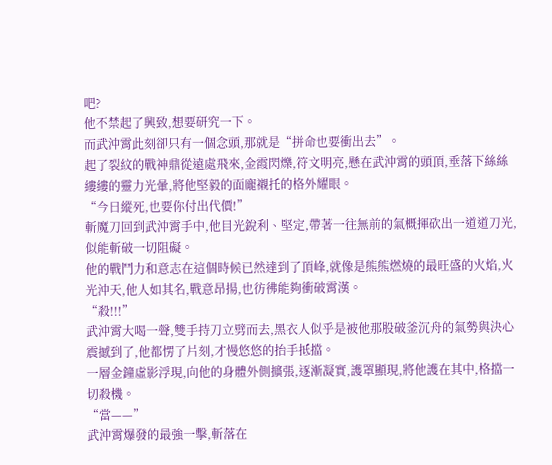吧?
他不禁起了興致,想要研究一下。
而武沖霄此刻卻只有一個念頭,那就是“拼命也要衝出去”。
起了裂紋的戰神鼎從遠處飛來,金霞閃爍,符文明亮,懸在武沖霄的頭頂,垂落下絲絲縷縷的靈力光暈,將他堅毅的面龐襯托的格外耀眼。
“今日縱死,也要你付出代價!”
斬魔刀回到武沖霄手中,他目光銳利、堅定,帶著一往無前的氣概揮砍出一道道刀光,似能斬破一切阻礙。
他的戰鬥力和意志在這個時候已然達到了頂峰,就像是熊熊燃燒的最旺盛的火焰,火光沖天,他人如其名,戰意昂揚,也彷彿能夠衝破霄漢。
“殺!!!”
武沖霄大喝一聲,雙手持刀立劈而去,黑衣人似乎是被他那股破釜沉舟的氣勢與決心震撼到了,他都愣了片刻,才慢悠悠的抬手抵擋。
一層金鐘虛影浮現,向他的身體外側擴張,逐漸凝實,護罩顯現,將他護在其中,格擋一切殺機。
“當——”
武沖霄爆發的最強一擊,斬落在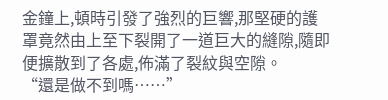金鐘上,頓時引發了強烈的巨響,那堅硬的護罩竟然由上至下裂開了一道巨大的縫隙,隨即便擴散到了各處,佈滿了裂紋與空隙。
“還是做不到嗎……”